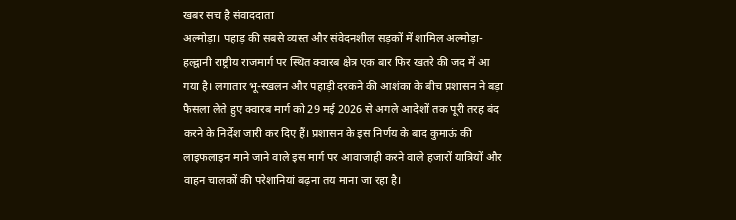खबर सच है संवाददाता
अल्मोड़ा। पहाड़ की सबसे व्यस्त और संवेदनशील सड़कों में शामिल अल्मोड़ा-हल्द्वानी राष्ट्रीय राजमार्ग पर स्थित क्वारब क्षेत्र एक बार फिर खतरे की जद में आ गया है। लगातार भू-स्खलन और पहाड़ी दरकने की आशंका के बीच प्रशासन ने बड़ा फैसला लेते हुए क्वारब मार्ग को 29 मई 2026 से अगले आदेशों तक पूरी तरह बंद करने के निर्देश जारी कर दिए हैं। प्रशासन के इस निर्णय के बाद कुमाऊं की लाइफलाइन माने जाने वाले इस मार्ग पर आवाजाही करने वाले हजारों यात्रियों और वाहन चालकों की परेशानियां बढ़ना तय माना जा रहा है।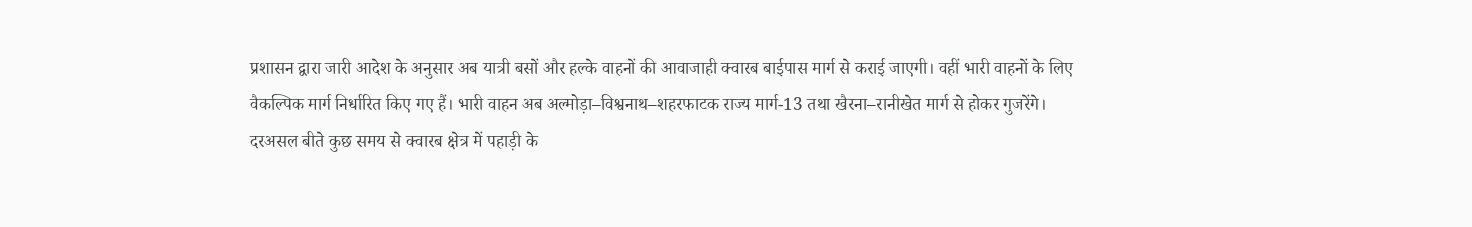प्रशासन द्वारा जारी आदेश के अनुसार अब यात्री बसों और हल्के वाहनों की आवाजाही क्वारब बाईपास मार्ग से कराई जाएगी। वहीं भारी वाहनों के लिए वैकल्पिक मार्ग निर्धारित किए गए हैं। भारी वाहन अब अल्मोड़ा–विश्वनाथ–शहरफाटक राज्य मार्ग-13 तथा खैरना–रानीखेत मार्ग से होकर गुजरेंगे।
दरअसल बीते कुछ समय से क्वारब क्षेत्र में पहाड़ी के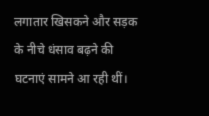लगातार खिसकने और सड़क के नीचे धंसाव बढ़ने की घटनाएं सामने आ रही थीं।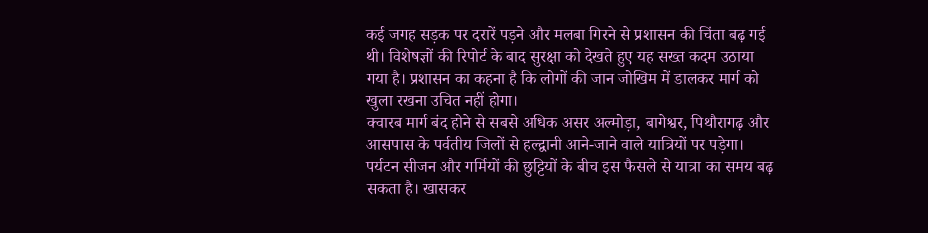कई जगह सड़क पर दरारें पड़ने और मलबा गिरने से प्रशासन की चिंता बढ़ गई थी। विशेषज्ञों की रिपोर्ट के बाद सुरक्षा को देखते हुए यह सख्त कदम उठाया गया है। प्रशासन का कहना है कि लोगों की जान जोखिम में डालकर मार्ग को खुला रखना उचित नहीं होगा।
क्वारब मार्ग बंद होने से सबसे अधिक असर अल्मोड़ा, बागेश्वर, पिथौरागढ़ और आसपास के पर्वतीय जिलों से हल्द्वानी आने-जाने वाले यात्रियों पर पड़ेगा। पर्यटन सीजन और गर्मियों की छुट्टियों के बीच इस फैसले से यात्रा का समय बढ़ सकता है। खासकर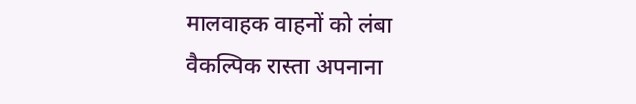मालवाहक वाहनों को लंबा वैकल्पिक रास्ता अपनाना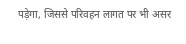पड़ेगा, जिससे परिवहन लागत पर भी असर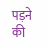पड़ने की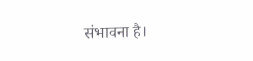संभावना है।